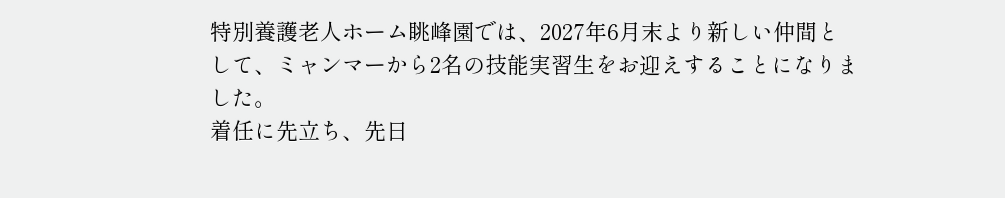特別養護老人ホーム眺峰園では、2027年6月末より新しい仲間として、ミャンマーから2名の技能実習生をお迎えすることになりました。
着任に先立ち、先日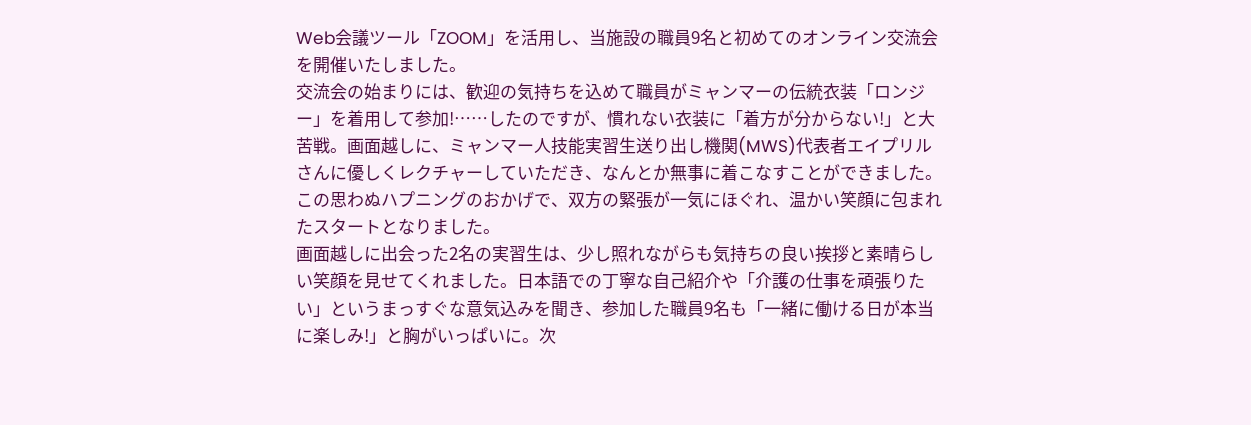Web会議ツール「ZOOM」を活用し、当施設の職員9名と初めてのオンライン交流会を開催いたしました。
交流会の始まりには、歓迎の気持ちを込めて職員がミャンマーの伝統衣装「ロンジー」を着用して参加!……したのですが、慣れない衣装に「着方が分からない!」と大苦戦。画面越しに、ミャンマー人技能実習生送り出し機関(MWS)代表者エイプリルさんに優しくレクチャーしていただき、なんとか無事に着こなすことができました。この思わぬハプニングのおかげで、双方の緊張が一気にほぐれ、温かい笑顔に包まれたスタートとなりました。
画面越しに出会った2名の実習生は、少し照れながらも気持ちの良い挨拶と素晴らしい笑顔を見せてくれました。日本語での丁寧な自己紹介や「介護の仕事を頑張りたい」というまっすぐな意気込みを聞き、参加した職員9名も「一緒に働ける日が本当に楽しみ!」と胸がいっぱいに。次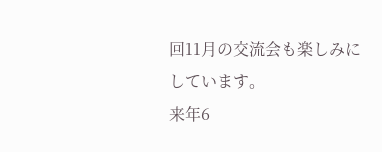回11月の交流会も楽しみにしています。
来年6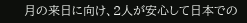月の来日に向け、2人が安心して日本での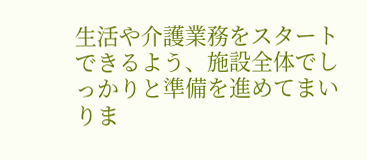生活や介護業務をスタートできるよう、施設全体でしっかりと準備を進めてまいりま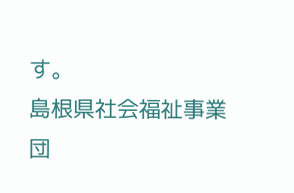す。
島根県社会福祉事業団